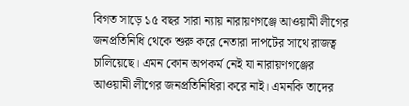বিগত সাড়ে ১৫ বছর সারা ন্যায় নারায়ণগঞ্জে আওয়ামী লীগের জনপ্রতিনিধি থেকে শুরু করে নেতারা দাপটের সাথে রাজত্ব চালিয়েছে। এমন কোন অপকর্ম নেই যা নারায়ণগঞ্জের আওয়ামী লীগের জনপ্রতিনিধিরা করে নাই। এমনকি তাদের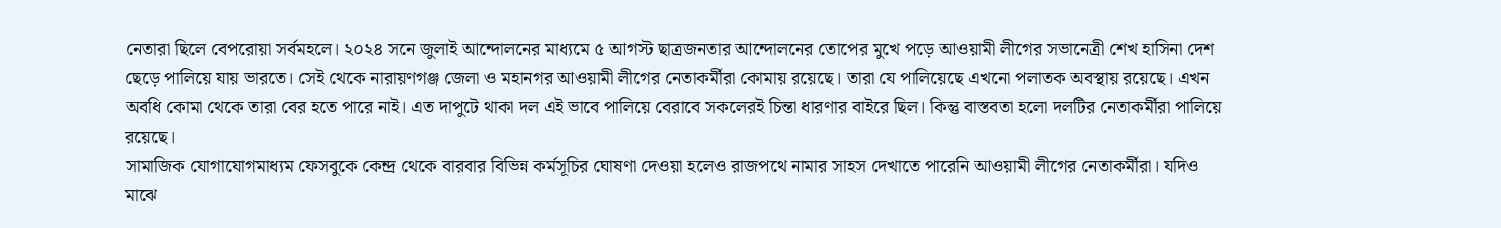নেতারা ছিলে বেপরোয়া সর্বমহলে। ২০২৪ সনে জুলাই আন্দোলনের মাধ্যমে ৫ আগস্ট ছাত্রজনতার আন্দোলনের তোপের মুখে পড়ে আওয়ামী লীগের সভানেত্রী শেখ হাসিনা দেশ ছেড়ে পালিয়ে যায় ভারতে। সেই থেকে নারায়ণগঞ্জ জেলা ও মহানগর আওয়ামী লীগের নেতাকর্মীরা কোমায় রয়েছে। তারা যে পালিয়েছে এখনো পলাতক অবস্থায় রয়েছে। এখন অবধি কোমা থেকে তারা বের হতে পারে নাই। এত দাপুটে থাকা দল এই ভাবে পালিয়ে বেরাবে সকলেরই চিন্তা ধারণার বাইরে ছিল। কিন্তু বাস্তবতা হলো দলটির নেতাকর্মীরা পালিয়ে রয়েছে।
সামাজিক যোগাযোগমাধ্যম ফেসবুকে কেন্দ্র থেকে বারবার বিভিন্ন কর্মসূচির ঘোষণা দেওয়া হলেও রাজপথে নামার সাহস দেখাতে পারেনি আওয়ামী লীগের নেতাকর্মীরা। যদিও মাঝে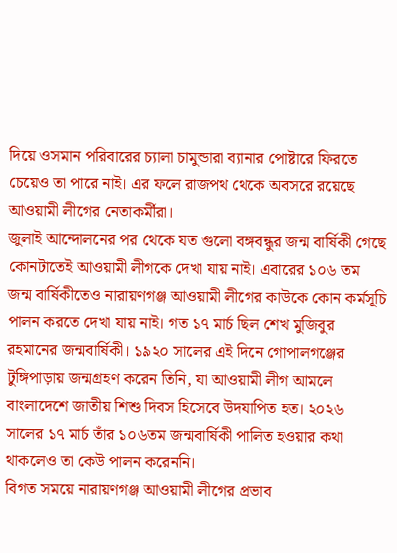দিয়ে ওসমান পরিবারের চ্যালা চামুন্ডারা ব্যানার পোষ্টারে ফিরতে চেয়েও তা পারে নাই। এর ফলে রাজপথ থেকে অবসরে রয়েছে আওয়ামী লীগের নেতাকর্মীরা।
জুলাই আন্দোলনের পর থেকে যত গুলো বঙ্গবন্ধুর জন্ম বার্ষিকী গেছে কোনটাতেই আওয়ামী লীগকে দেখা যায় নাই। এবারের ১০৬ তম জন্ম বার্ষিকীতেও নারায়ণগঞ্জ আওয়ামী লীগের কাউকে কোন কর্মসূচি পালন করতে দেখা যায় নাই। গত ১৭ মার্চ ছিল শেখ মুজিবুর রহমানের জন্মবার্ষিকী। ১৯২০ সালের এই দিনে গোপালগঞ্জের টুঙ্গিপাড়ায় জন্মগ্রহণ করেন তিনি, যা আওয়ামী লীগ আমলে বাংলাদেশে জাতীয় শিশু দিবস হিসেবে উদযাপিত হত। ২০২৬ সালের ১৭ মার্চ তাঁর ১০৬তম জন্মবার্ষিকী পালিত হওয়ার কথা থাকলেও তা কেউ পালন করেননি।
বিগত সময়ে নারায়ণগঞ্জ আওয়ামী লীগের প্রভাব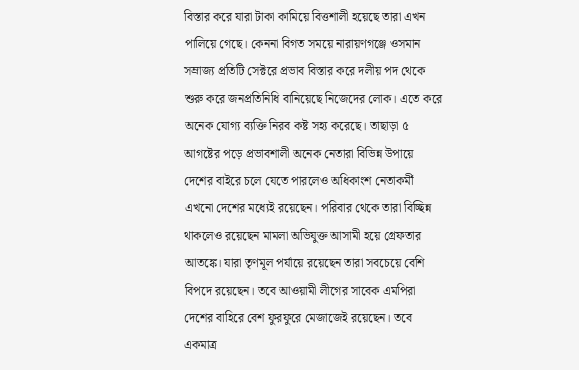বিস্তার করে যারা টাকা কামিয়ে বিত্তশালী হয়েছে তারা এখন পালিয়ে গেছে। কেননা বিগত সময়ে নারায়ণগঞ্জে ওসমান সম্রাজ্য প্রতিটি সেক্টরে প্রভাব বিস্তার করে দলীয় পদ থেকে শুরু করে জনপ্রতিনিধি বানিয়েছে নিজেদের লোক। এতে করে অনেক যোগ্য ব্যক্তি নিরব কষ্ট সহ্য করেছে। তাছাড়া ৫ আগষ্টের পড়ে প্রভাবশালী অনেক নেতারা বিভিন্ন উপায়ে দেশের বাইরে চলে যেতে পারলেও অধিকাংশ নেতাকর্মী এখনো দেশের মধ্যেই রয়েছেন। পরিবার থেকে তারা বিচ্ছিন্ন থাকলেও রয়েছেন মামলা অভিযুক্ত আসামী হয়ে গ্রেফতার আতঙ্কে। যারা তৃণমূল পর্যায়ে রয়েছেন তারা সবচেয়ে বেশি বিপদে রয়েছেন। তবে আওয়ামী লীগের সাবেক এমপিরা দেশের বাহিরে বেশ ফুরফুরে মেজাজেই রয়েছেন। তবে একমাত্র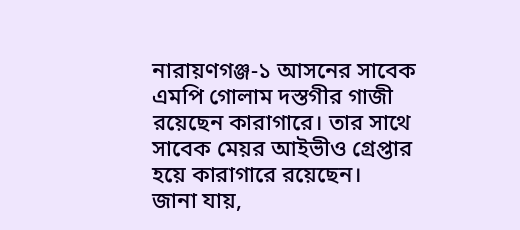নারায়ণগঞ্জ-১ আসনের সাবেক এমপি গোলাম দস্তগীর গাজী রয়েছেন কারাগারে। তার সাথে সাবেক মেয়র আইভীও গ্রেপ্তার হয়ে কারাগারে রয়েছেন।
জানা যায়,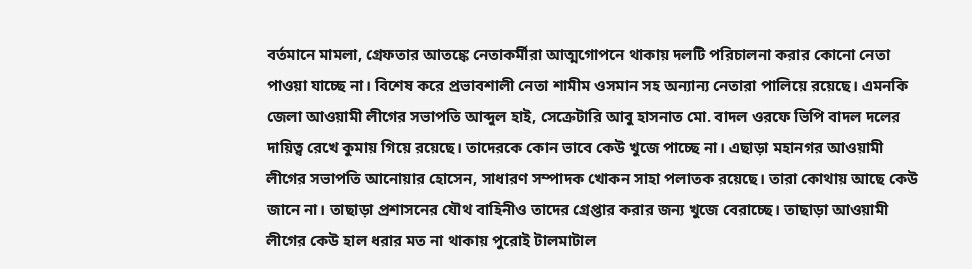বর্তমানে মামলা, গ্রেফতার আতঙ্কে নেতাকর্মীরা আত্মগোপনে থাকায় দলটি পরিচালনা করার কোনো নেতা পাওয়া যাচ্ছে না। বিশেষ করে প্রভাবশালী নেতা শামীম ওসমান সহ অন্যান্য নেতারা পালিয়ে রয়েছে। এমনকি জেলা আওয়ামী লীগের সভাপতি আব্দুল হাই, সেক্রেটারি আবু হাসনাত মো. বাদল ওরফে ভিপি বাদল দলের দায়িত্ব রেখে কুমায় গিয়ে রয়েছে। তাদেরকে কোন ভাবে কেউ খুজে পাচ্ছে না। এছাড়া মহানগর আওয়ামী লীগের সভাপতি আনোয়ার হোসেন, সাধারণ সম্পাদক খোকন সাহা পলাতক রয়েছে। তারা কোথায় আছে কেউ জানে না। তাছাড়া প্রশাসনের যৌথ বাহিনীও তাদের গ্রেপ্তার করার জন্য খুজে বেরাচ্ছে। তাছাড়া আওয়ামী লীগের কেউ হাল ধরার মত না থাকায় পুরোই টালমাটাল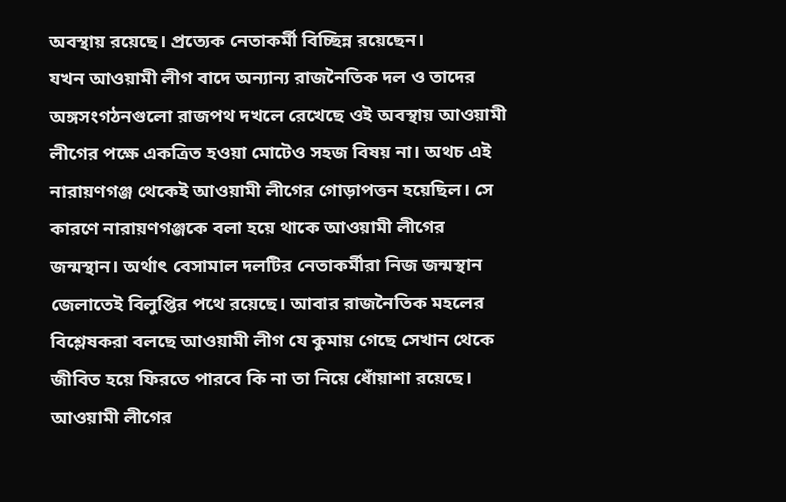অবস্থায় রয়েছে। প্রত্যেক নেতাকর্মী বিচ্ছিন্ন রয়েছেন।
যখন আওয়ামী লীগ বাদে অন্যান্য রাজনৈতিক দল ও তাদের অঙ্গসংগঠনগুলো রাজপথ দখলে রেখেছে ওই অবস্থায় আওয়ামী লীগের পক্ষে একত্রিত হওয়া মোটেও সহজ বিষয় না। অথচ এই নারায়ণগঞ্জ থেকেই আওয়ামী লীগের গোড়াপত্তন হয়েছিল। সে কারণে নারায়ণগঞ্জকে বলা হয়ে থাকে আওয়ামী লীগের জন্মস্থান। অর্থাৎ বেসামাল দলটির নেতাকর্মীরা নিজ জন্মস্থান জেলাতেই বিলুপ্তির পথে রয়েছে। আবার রাজনৈতিক মহলের বিশ্লেষকরা বলছে আওয়ামী লীগ যে কুমায় গেছে সেখান থেকে জীবিত হয়ে ফিরতে পারবে কি না তা নিয়ে ধোঁয়াশা রয়েছে।
আওয়ামী লীগের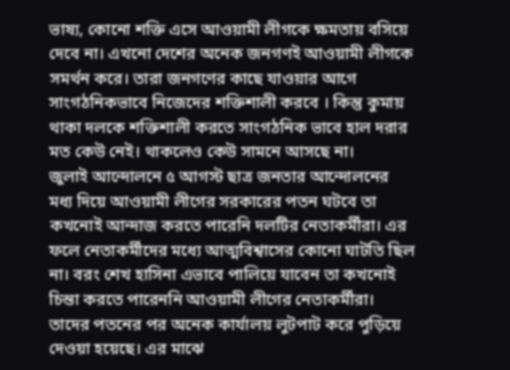ভাষ্য, কোনো শক্তি এসে আওয়ামী লীগকে ক্ষমতায় বসিয়ে দেবে না। এখনো দেশের অনেক জনগণই আওয়ামী লীগকে সমর্থন করে। তারা জনগণের কাছে যাওয়ার আগে সাংগঠনিকভাবে নিজেদের শক্তিশালী করবে । কিন্তু কুমায় থাকা দলকে শক্তিশালী করতে সাংগঠনিক ভাবে হাল দরার মত কেউ নেই। থাকলেও কেউ সামনে আসছে না।
জুলাই আন্দোলনে ৫ আগস্ট ছাত্র জনতার আন্দোলনের মধ্য দিয়ে আওয়ামী লীগের সরকারের পতন ঘটবে তা কখনোই আন্দাজ করতে পারেনি দলটির নেতাকর্মীরা। এর ফলে নেতাকর্মীদের মধ্যে আত্মবিশ্বাসের কোনো ঘাটতি ছিল না। বরং শেখ হাসিনা এভাবে পালিয়ে যাবেন তা কখনোই চিন্তা করতে পারেননি আওয়ামী লীগের নেতাকর্মীরা। তাদের পতনের পর অনেক কার্যালয় লুটপাট করে পুড়িয়ে দেওয়া হয়েছে। এর মাঝে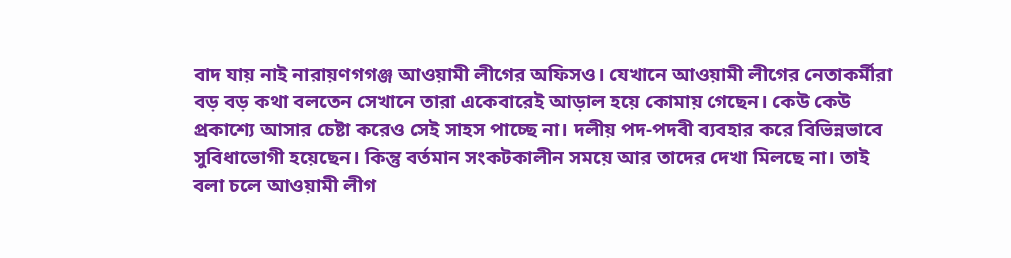বাদ যায় নাই নারায়ণগগঞ্জ আওয়ামী লীগের অফিসও। যেখানে আওয়ামী লীগের নেতাকর্মীরা বড় বড় কথা বলতেন সেখানে তারা একেবারেই আড়াল হয়ে কোমায় গেছেন। কেউ কেউ প্রকাশ্যে আসার চেষ্টা করেও সেই সাহস পাচ্ছে না। দলীয় পদ-পদবী ব্যবহার করে বিভিন্নভাবে সুবিধাভোগী হয়েছেন। কিন্তু বর্তমান সংকটকালীন সময়ে আর তাদের দেখা মিলছে না। তাই বলা চলে আওয়ামী লীগ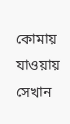কোমায় যাওয়ায় সেখান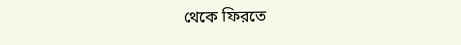থেকে ফিরতে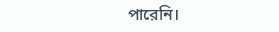পারেনি।